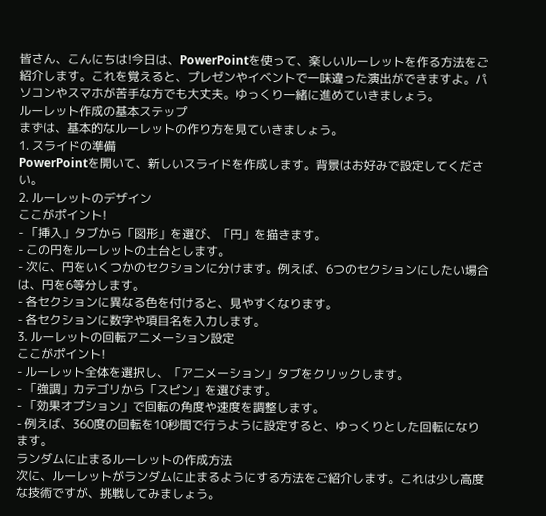皆さん、こんにちは!今日は、PowerPointを使って、楽しいルーレットを作る方法をご紹介します。これを覚えると、プレゼンやイベントで一味違った演出ができますよ。パソコンやスマホが苦手な方でも大丈夫。ゆっくり一緒に進めていきましょう。
ルーレット作成の基本ステップ
まずは、基本的なルーレットの作り方を見ていきましょう。
1. スライドの準備
PowerPointを開いて、新しいスライドを作成します。背景はお好みで設定してください。
2. ルーレットのデザイン
ここがポイント!
- 「挿入」タブから「図形」を選び、「円」を描きます。
- この円をルーレットの土台とします。
- 次に、円をいくつかのセクションに分けます。例えば、6つのセクションにしたい場合は、円を6等分します。
- 各セクションに異なる色を付けると、見やすくなります。
- 各セクションに数字や項目名を入力します。
3. ルーレットの回転アニメーション設定
ここがポイント!
- ルーレット全体を選択し、「アニメーション」タブをクリックします。
- 「強調」カテゴリから「スピン」を選びます。
- 「効果オプション」で回転の角度や速度を調整します。
- 例えば、360度の回転を10秒間で行うように設定すると、ゆっくりとした回転になります。
ランダムに止まるルーレットの作成方法
次に、ルーレットがランダムに止まるようにする方法をご紹介します。これは少し高度な技術ですが、挑戦してみましょう。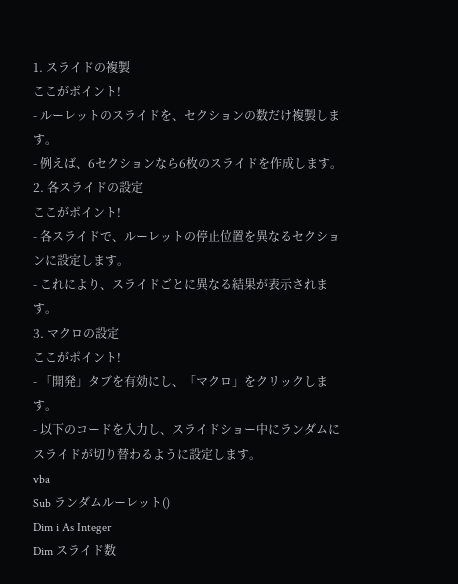1. スライドの複製
ここがポイント!
- ルーレットのスライドを、セクションの数だけ複製します。
- 例えば、6セクションなら6枚のスライドを作成します。
2. 各スライドの設定
ここがポイント!
- 各スライドで、ルーレットの停止位置を異なるセクションに設定します。
- これにより、スライドごとに異なる結果が表示されます。
3. マクロの設定
ここがポイント!
- 「開発」タブを有効にし、「マクロ」をクリックします。
- 以下のコードを入力し、スライドショー中にランダムにスライドが切り替わるように設定します。
vba
Sub ランダムルーレット()
Dim i As Integer
Dim スライド数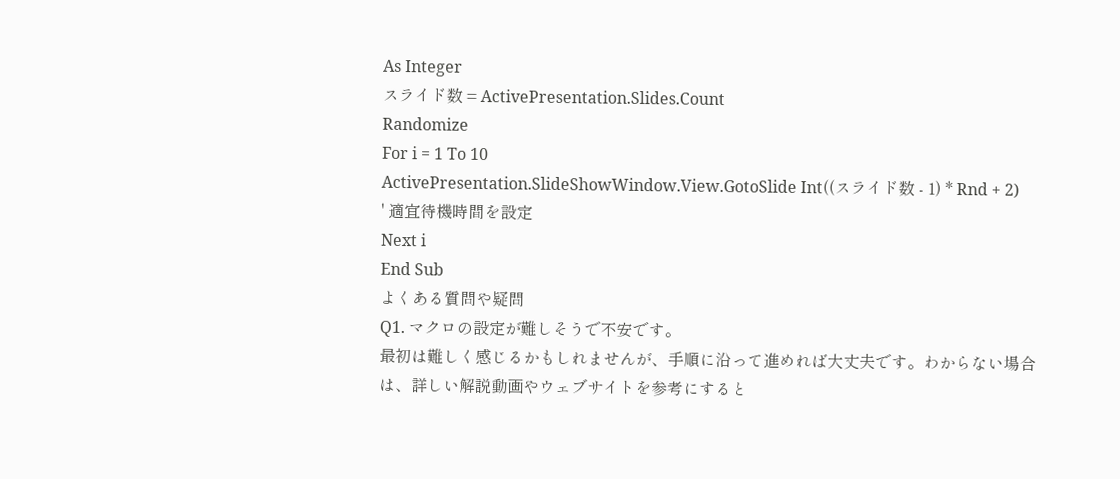As Integer
スライド数 = ActivePresentation.Slides.Count
Randomize
For i = 1 To 10
ActivePresentation.SlideShowWindow.View.GotoSlide Int((スライド数 - 1) * Rnd + 2)
' 適宜待機時間を設定
Next i
End Sub
よくある質問や疑問
Q1. マクロの設定が難しそうで不安です。
最初は難しく感じるかもしれませんが、手順に沿って進めれば大丈夫です。わからない場合は、詳しい解説動画やウェブサイトを参考にすると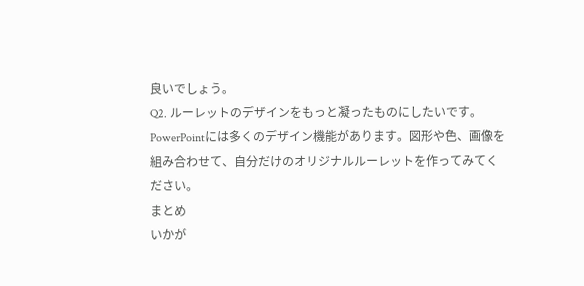良いでしょう。
Q2. ルーレットのデザインをもっと凝ったものにしたいです。
PowerPointには多くのデザイン機能があります。図形や色、画像を組み合わせて、自分だけのオリジナルルーレットを作ってみてください。
まとめ
いかが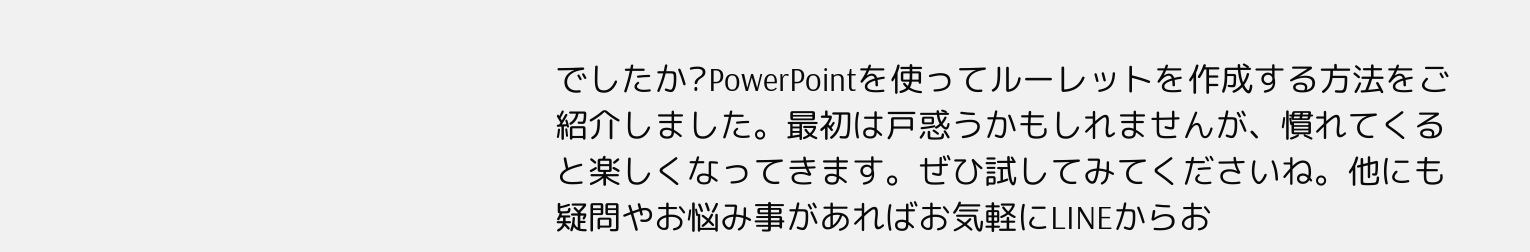でしたか?PowerPointを使ってルーレットを作成する方法をご紹介しました。最初は戸惑うかもしれませんが、慣れてくると楽しくなってきます。ぜひ試してみてくださいね。他にも疑問やお悩み事があればお気軽にLINEからお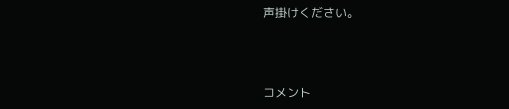声掛けください。



コメント